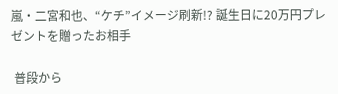嵐・二宮和也、“ケチ”イメージ刷新!? 誕生日に20万円プレゼントを贈ったお相手

 普段から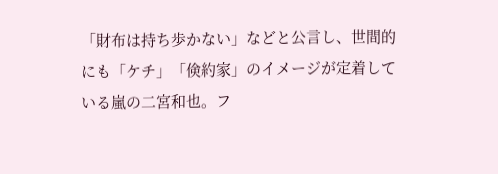「財布は持ち歩かない」などと公言し、世間的にも「ケチ」「倹約家」のイメージが定着している嵐の二宮和也。フ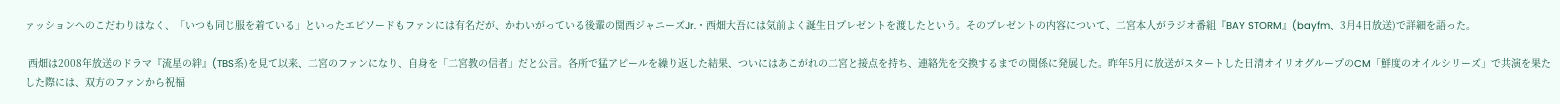ァッションへのこだわりはなく、「いつも同じ服を着ている」といったエピソードもファンには有名だが、かわいがっている後輩の関西ジャニーズJr.・西畑大吾には気前よく誕生日プレゼントを渡したという。そのプレゼントの内容について、二宮本人がラジオ番組『BAY STORM』(bayfm、3月4日放送)で詳細を語った。

 西畑は2008年放送のドラマ『流星の絆』(TBS系)を見て以来、二宮のファンになり、自身を「二宮教の信者」だと公言。各所で猛アピールを繰り返した結果、ついにはあこがれの二宮と接点を持ち、連絡先を交換するまでの関係に発展した。昨年5月に放送がスタートした日清オイリオグループのCM「鮮度のオイルシリーズ」で共演を果たした際には、双方のファンから祝福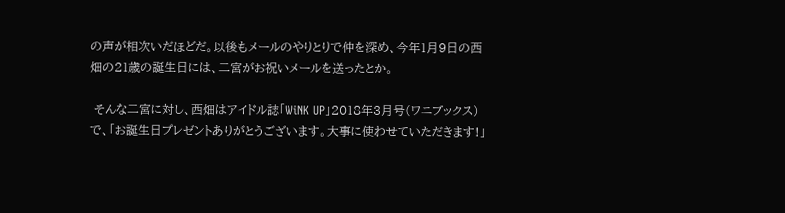の声が相次いだほどだ。以後もメールのやりとりで仲を深め、今年1月9日の西畑の21歳の誕生日には、二宮がお祝いメールを送ったとか。

 そんな二宮に対し、西畑はアイドル誌「WiNK UP」2018年3月号(ワニブックス)で、「お誕生日プレゼントありがとうございます。大事に使わせていただきます!」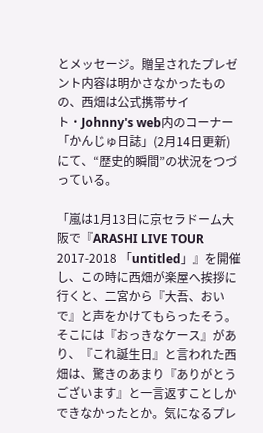とメッセージ。贈呈されたプレゼント内容は明かさなかったものの、西畑は公式携帯サイト・Johnny's web内のコーナー「かんじゅ日誌」(2月14日更新)にて、“歴史的瞬間”の状況をつづっている。

「嵐は1月13日に京セラドーム大阪で『ARASHI LIVE TOUR 2017-2018 「untitled」』を開催し、この時に西畑が楽屋へ挨拶に行くと、二宮から『大吾、おいで』と声をかけてもらったそう。そこには『おっきなケース』があり、『これ誕生日』と言われた西畑は、驚きのあまり『ありがとうございます』と一言返すことしかできなかったとか。気になるプレ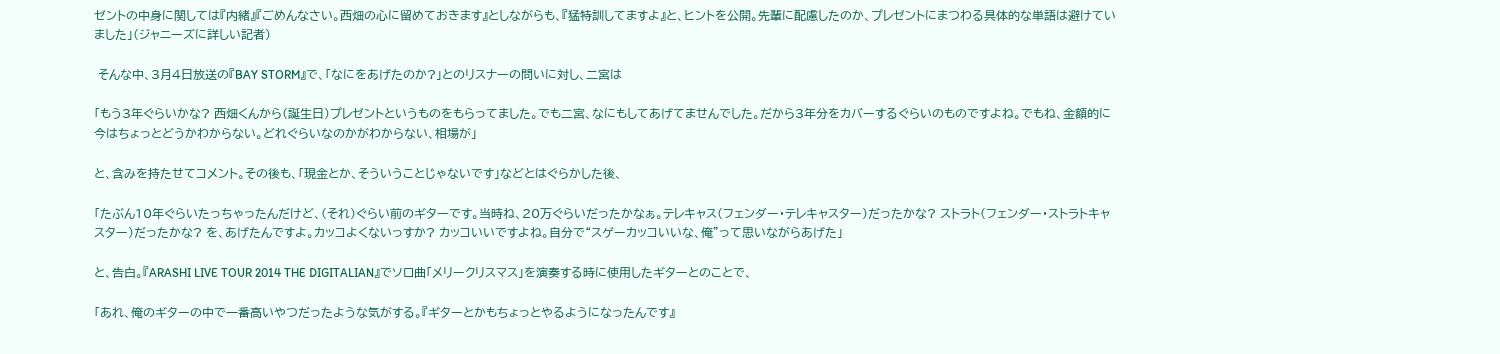ゼントの中身に関しては『内緒』『ごめんなさい。西畑の心に留めておきます』としながらも、『猛特訓してますよ』と、ヒントを公開。先輩に配慮したのか、プレゼントにまつわる具体的な単語は避けていました」(ジャニーズに詳しい記者)

 そんな中、3月4日放送の『BAY STORM』で、「なにをあげたのか?」とのリスナーの問いに対し、二宮は

「もう3年ぐらいかな? 西畑くんから(誕生日)プレゼントというものをもらってました。でも二宮、なにもしてあげてませんでした。だから3年分をカバーするぐらいのものですよね。でもね、金額的に今はちょっとどうかわからない。どれぐらいなのかがわからない、相場が」

と、含みを持たせてコメント。その後も、「現金とか、そういうことじゃないです」などとはぐらかした後、

「たぶん10年ぐらいたっちゃったんだけど、(それ)ぐらい前のギターです。当時ね、20万ぐらいだったかなぁ。テレキャス(フェンダー・テレキャスター)だったかな? ストラト(フェンダー・ストラトキャスター)だったかな? を、あげたんですよ。カッコよくないっすか? カッコいいですよね。自分で“スゲーカッコいいな、俺”って思いながらあげた」

と、告白。『ARASHI LIVE TOUR 2014 THE DIGITALIAN』でソロ曲「メリークリスマス」を演奏する時に使用したギターとのことで、

「あれ、俺のギターの中で一番高いやつだったような気がする。『ギターとかもちょっとやるようになったんです』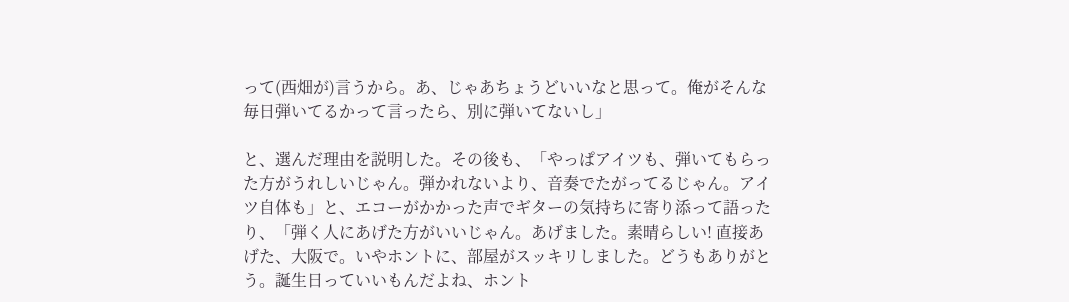って(西畑が)言うから。あ、じゃあちょうどいいなと思って。俺がそんな毎日弾いてるかって言ったら、別に弾いてないし」

と、選んだ理由を説明した。その後も、「やっぱアイツも、弾いてもらった方がうれしいじゃん。弾かれないより、音奏でたがってるじゃん。アイツ自体も」と、エコーがかかった声でギターの気持ちに寄り添って語ったり、「弾く人にあげた方がいいじゃん。あげました。素晴らしい! 直接あげた、大阪で。いやホントに、部屋がスッキリしました。どうもありがとう。誕生日っていいもんだよね、ホント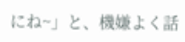にね~」と、機嫌よく話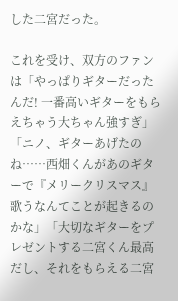した二宮だった。

これを受け、双方のファンは「やっぱりギターだったんだ! 一番高いギターをもらえちゃう大ちゃん強すぎ」「ニノ、ギターあげたのね……西畑くんがあのギターで『メリークリスマス』歌うなんてことが起きるのかな」「大切なギターをプレゼントする二宮くん最高だし、それをもらえる二宮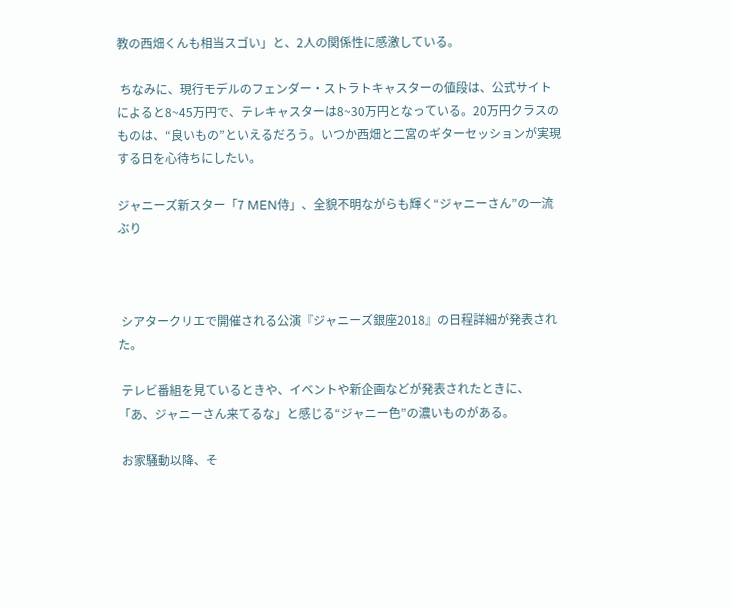教の西畑くんも相当スゴい」と、2人の関係性に感激している。

 ちなみに、現行モデルのフェンダー・ストラトキャスターの値段は、公式サイトによると8~45万円で、テレキャスターは8~30万円となっている。20万円クラスのものは、“良いもの”といえるだろう。いつか西畑と二宮のギターセッションが実現する日を心待ちにしたい。

ジャニーズ新スター「7 MEN侍」、全貌不明ながらも輝く“ジャニーさん”の一流ぶり



 シアタークリエで開催される公演『ジャニーズ銀座2018』の日程詳細が発表された。

 テレビ番組を見ているときや、イベントや新企画などが発表されたときに、「あ、ジャニーさん来てるな」と感じる“ジャニー色”の濃いものがある。

 お家騒動以降、そ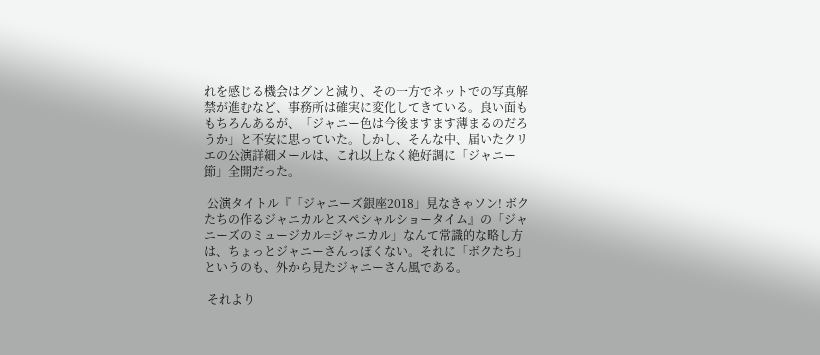れを感じる機会はグンと減り、その一方でネットでの写真解禁が進むなど、事務所は確実に変化してきている。良い面ももちろんあるが、「ジャニー色は今後ますます薄まるのだろうか」と不安に思っていた。しかし、そんな中、届いたクリエの公演詳細メールは、これ以上なく絶好調に「ジャニー節」全開だった。

 公演タイトル『「ジャニーズ銀座2018」見なきゃソン! ボクたちの作るジャニカルとスペシャルショータイム』の「ジャニーズのミュージカル=ジャニカル」なんて常識的な略し方は、ちょっとジャニーさんっぽくない。それに「ボクたち」というのも、外から見たジャニーさん風である。

 それより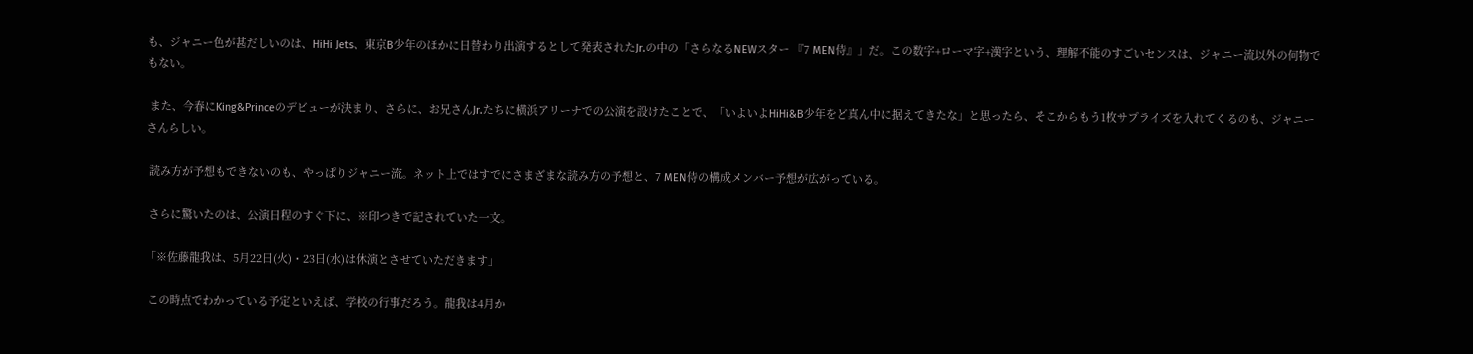も、ジャニー色が甚だしいのは、HiHi Jets、東京B少年のほかに日替わり出演するとして発表されたJr.の中の「さらなるNEWスター 『7 MEN侍』」だ。この数字+ローマ字+漢字という、理解不能のすごいセンスは、ジャニー流以外の何物でもない。

 また、今春にKing&Princeのデビューが決まり、さらに、お兄さんJr.たちに横浜アリーナでの公演を設けたことで、「いよいよHiHi&B少年をど真ん中に据えてきたな」と思ったら、そこからもう1枚サプライズを入れてくるのも、ジャニーさんらしい。

 読み方が予想もできないのも、やっぱりジャニー流。ネット上ではすでにさまざまな読み方の予想と、7 MEN侍の構成メンバー予想が広がっている。

 さらに驚いたのは、公演日程のすぐ下に、※印つきで記されていた一文。

「※佐藤龍我は、5月22日(火)・23日(水)は休演とさせていただきます」

 この時点でわかっている予定といえば、学校の行事だろう。龍我は4月か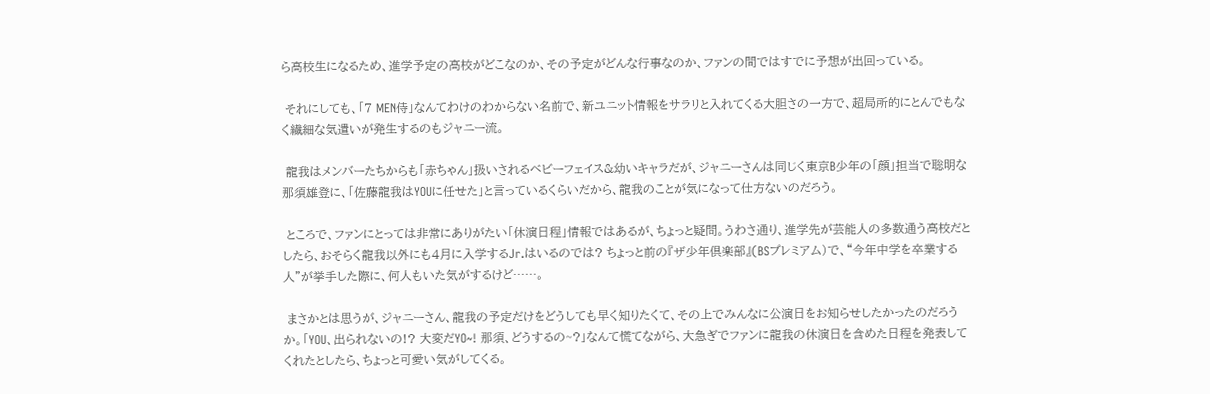ら高校生になるため、進学予定の高校がどこなのか、その予定がどんな行事なのか、ファンの間ではすでに予想が出回っている。

 それにしても、「7 MEN侍」なんてわけのわからない名前で、新ユニット情報をサラリと入れてくる大胆さの一方で、超局所的にとんでもなく繊細な気遣いが発生するのもジャニー流。

 龍我はメンバーたちからも「赤ちゃん」扱いされるベビーフェイス&幼いキャラだが、ジャニーさんは同じく東京B少年の「顔」担当で聡明な那須雄登に、「佐藤龍我はYOUに任せた」と言っているくらいだから、龍我のことが気になって仕方ないのだろう。

 ところで、ファンにとっては非常にありがたい「休演日程」情報ではあるが、ちょっと疑問。うわさ通り、進学先が芸能人の多数通う高校だとしたら、おそらく龍我以外にも4月に入学するJr.はいるのでは? ちょっと前の『ザ少年倶楽部』(BSプレミアム)で、“今年中学を卒業する人”が挙手した際に、何人もいた気がするけど……。

 まさかとは思うが、ジャニーさん、龍我の予定だけをどうしても早く知りたくて、その上でみんなに公演日をお知らせしたかったのだろうか。「YOU、出られないの!? 大変だYO~! 那須、どうするの~?」なんて慌てながら、大急ぎでファンに龍我の休演日を含めた日程を発表してくれたとしたら、ちょっと可愛い気がしてくる。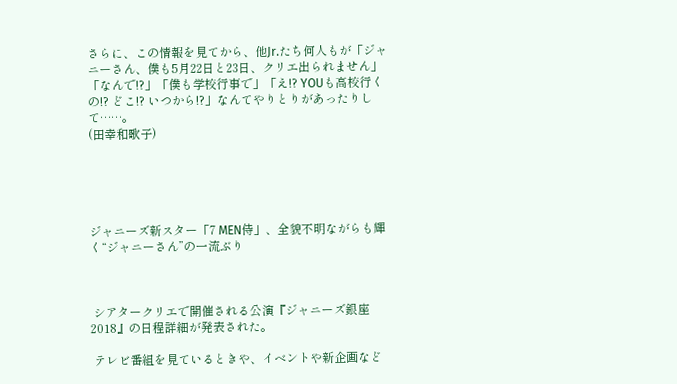さらに、この情報を見てから、他Jr.たち何人もが「ジャニーさん、僕も5月22日と23日、クリエ出られません」「なんで!?」「僕も学校行事で」「え!? YOUも高校行くの!? どこ!? いつから!?」なんてやりとりがあったりして……。
(田幸和歌子)





ジャニーズ新スター「7 MEN侍」、全貌不明ながらも輝く“ジャニーさん”の一流ぶり



 シアタークリエで開催される公演『ジャニーズ銀座2018』の日程詳細が発表された。

 テレビ番組を見ているときや、イベントや新企画など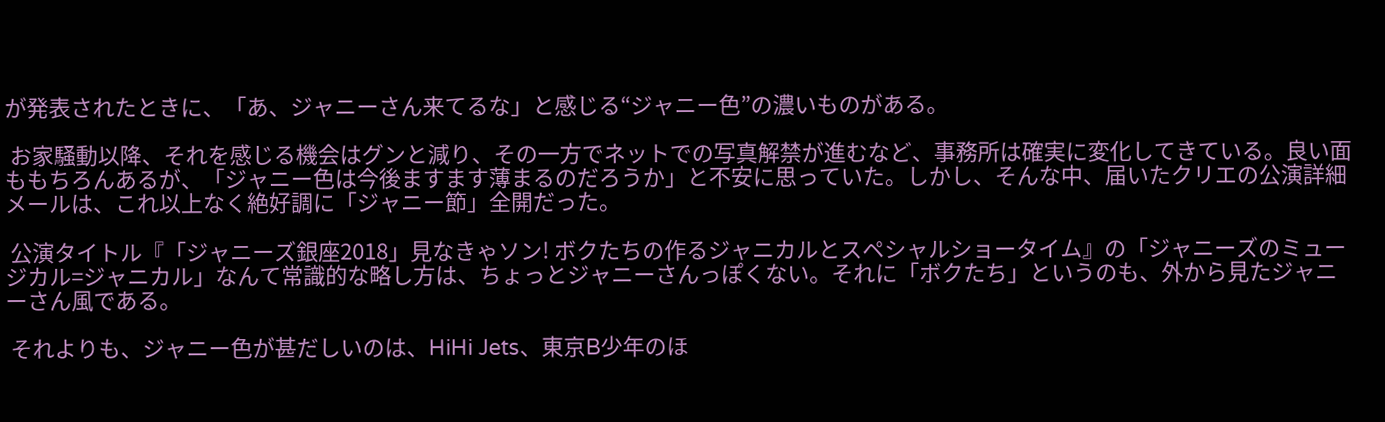が発表されたときに、「あ、ジャニーさん来てるな」と感じる“ジャニー色”の濃いものがある。

 お家騒動以降、それを感じる機会はグンと減り、その一方でネットでの写真解禁が進むなど、事務所は確実に変化してきている。良い面ももちろんあるが、「ジャニー色は今後ますます薄まるのだろうか」と不安に思っていた。しかし、そんな中、届いたクリエの公演詳細メールは、これ以上なく絶好調に「ジャニー節」全開だった。

 公演タイトル『「ジャニーズ銀座2018」見なきゃソン! ボクたちの作るジャニカルとスペシャルショータイム』の「ジャニーズのミュージカル=ジャニカル」なんて常識的な略し方は、ちょっとジャニーさんっぽくない。それに「ボクたち」というのも、外から見たジャニーさん風である。

 それよりも、ジャニー色が甚だしいのは、HiHi Jets、東京B少年のほ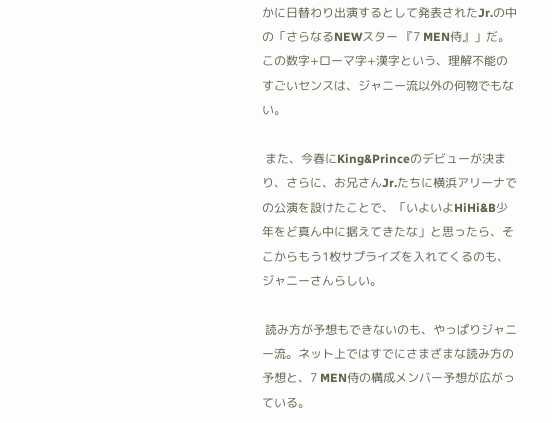かに日替わり出演するとして発表されたJr.の中の「さらなるNEWスター 『7 MEN侍』」だ。この数字+ローマ字+漢字という、理解不能のすごいセンスは、ジャニー流以外の何物でもない。

 また、今春にKing&Princeのデビューが決まり、さらに、お兄さんJr.たちに横浜アリーナでの公演を設けたことで、「いよいよHiHi&B少年をど真ん中に据えてきたな」と思ったら、そこからもう1枚サプライズを入れてくるのも、ジャニーさんらしい。

 読み方が予想もできないのも、やっぱりジャニー流。ネット上ではすでにさまざまな読み方の予想と、7 MEN侍の構成メンバー予想が広がっている。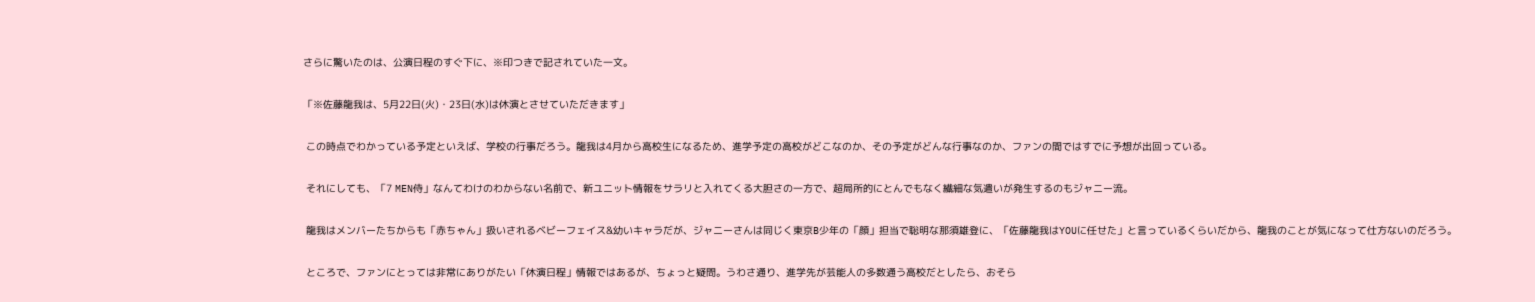さらに驚いたのは、公演日程のすぐ下に、※印つきで記されていた一文。

「※佐藤龍我は、5月22日(火)・23日(水)は休演とさせていただきます」

 この時点でわかっている予定といえば、学校の行事だろう。龍我は4月から高校生になるため、進学予定の高校がどこなのか、その予定がどんな行事なのか、ファンの間ではすでに予想が出回っている。

 それにしても、「7 MEN侍」なんてわけのわからない名前で、新ユニット情報をサラリと入れてくる大胆さの一方で、超局所的にとんでもなく繊細な気遣いが発生するのもジャニー流。

 龍我はメンバーたちからも「赤ちゃん」扱いされるベビーフェイス&幼いキャラだが、ジャニーさんは同じく東京B少年の「顔」担当で聡明な那須雄登に、「佐藤龍我はYOUに任せた」と言っているくらいだから、龍我のことが気になって仕方ないのだろう。

 ところで、ファンにとっては非常にありがたい「休演日程」情報ではあるが、ちょっと疑問。うわさ通り、進学先が芸能人の多数通う高校だとしたら、おそら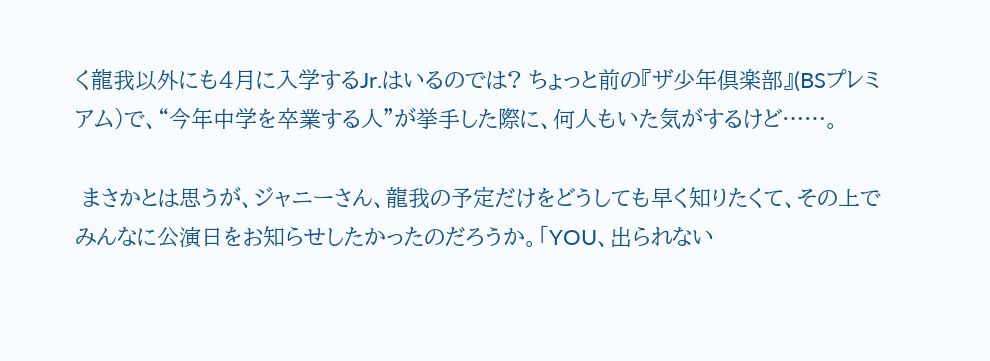く龍我以外にも4月に入学するJr.はいるのでは? ちょっと前の『ザ少年倶楽部』(BSプレミアム)で、“今年中学を卒業する人”が挙手した際に、何人もいた気がするけど……。

 まさかとは思うが、ジャニーさん、龍我の予定だけをどうしても早く知りたくて、その上でみんなに公演日をお知らせしたかったのだろうか。「YOU、出られない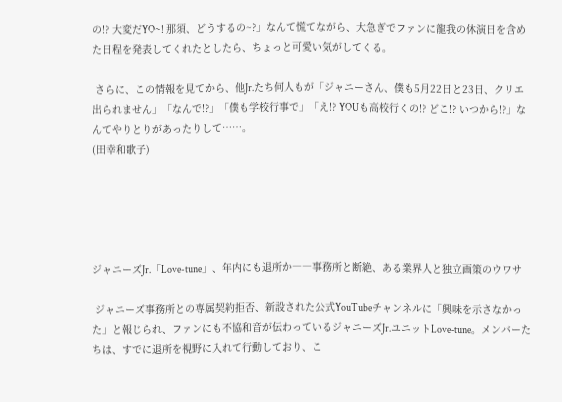の!? 大変だYO~! 那須、どうするの~?」なんて慌てながら、大急ぎでファンに龍我の休演日を含めた日程を発表してくれたとしたら、ちょっと可愛い気がしてくる。

 さらに、この情報を見てから、他Jr.たち何人もが「ジャニーさん、僕も5月22日と23日、クリエ出られません」「なんで!?」「僕も学校行事で」「え!? YOUも高校行くの!? どこ!? いつから!?」なんてやりとりがあったりして……。
(田幸和歌子)





ジャニーズJr.「Love-tune」、年内にも退所か――事務所と断絶、ある業界人と独立画策のウワサ

 ジャニーズ事務所との専属契約拒否、新設された公式YouTubeチャンネルに「興味を示さなかった」と報じられ、ファンにも不協和音が伝わっているジャニーズJr.ユニットLove‐tune。メンバーたちは、すでに退所を視野に入れて行動しており、こ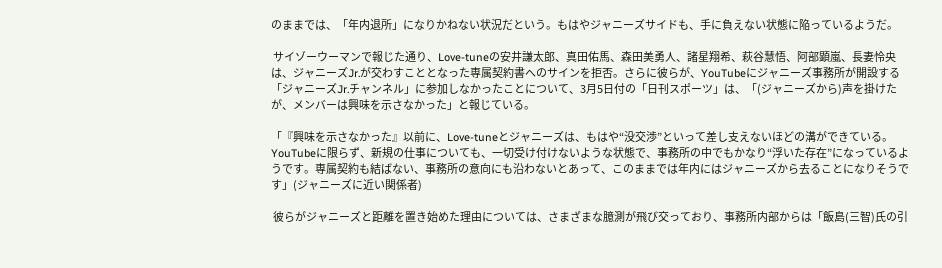のままでは、「年内退所」になりかねない状況だという。もはやジャニーズサイドも、手に負えない状態に陥っているようだ。

 サイゾーウーマンで報じた通り、Love‐tuneの安井謙太郎、真田佑馬、森田美勇人、諸星翔希、萩谷慧悟、阿部顕嵐、長妻怜央は、ジャニーズJr.が交わすこととなった専属契約書へのサインを拒否。さらに彼らが、YouTubeにジャニーズ事務所が開設する「ジャニーズJr.チャンネル」に参加しなかったことについて、3月5日付の「日刊スポーツ」は、「(ジャニーズから)声を掛けたが、メンバーは興味を示さなかった」と報じている。

「『興味を示さなかった』以前に、Love‐tuneとジャニーズは、もはや“没交渉”といって差し支えないほどの溝ができている。YouTubeに限らず、新規の仕事についても、一切受け付けないような状態で、事務所の中でもかなり“浮いた存在”になっているようです。専属契約も結ばない、事務所の意向にも沿わないとあって、このままでは年内にはジャニーズから去ることになりそうです」(ジャニーズに近い関係者)

 彼らがジャニーズと距離を置き始めた理由については、さまざまな臆測が飛び交っており、事務所内部からは「飯島(三智)氏の引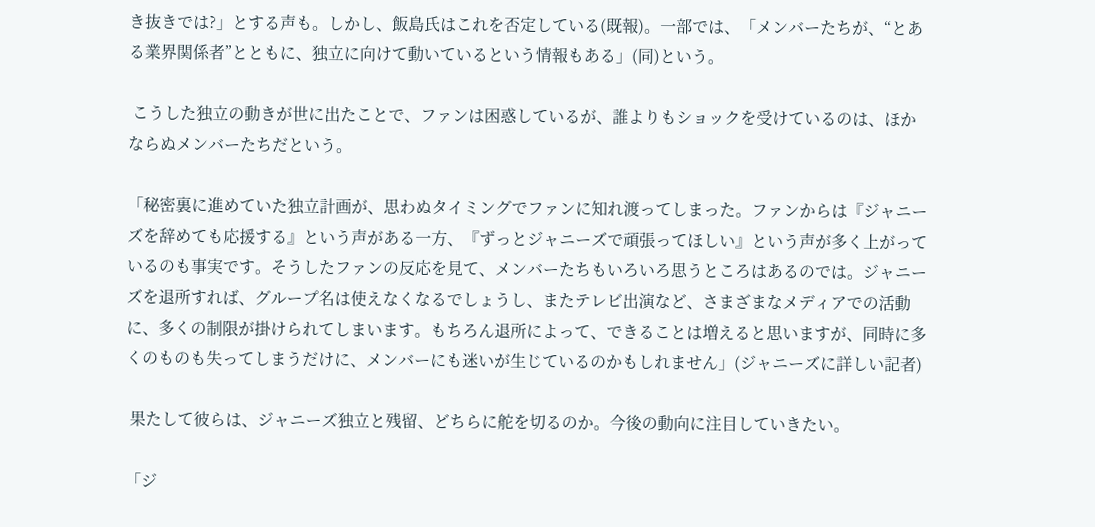き抜きでは?」とする声も。しかし、飯島氏はこれを否定している(既報)。一部では、「メンバーたちが、“とある業界関係者”とともに、独立に向けて動いているという情報もある」(同)という。

 こうした独立の動きが世に出たことで、ファンは困惑しているが、誰よりもショックを受けているのは、ほかならぬメンバーたちだという。

「秘密裏に進めていた独立計画が、思わぬタイミングでファンに知れ渡ってしまった。ファンからは『ジャニーズを辞めても応援する』という声がある一方、『ずっとジャニーズで頑張ってほしい』という声が多く上がっているのも事実です。そうしたファンの反応を見て、メンバーたちもいろいろ思うところはあるのでは。ジャニーズを退所すれば、グループ名は使えなくなるでしょうし、またテレビ出演など、さまざまなメディアでの活動に、多くの制限が掛けられてしまいます。もちろん退所によって、できることは増えると思いますが、同時に多くのものも失ってしまうだけに、メンバーにも迷いが生じているのかもしれません」(ジャニーズに詳しい記者)

 果たして彼らは、ジャニーズ独立と残留、どちらに舵を切るのか。今後の動向に注目していきたい。

「ジ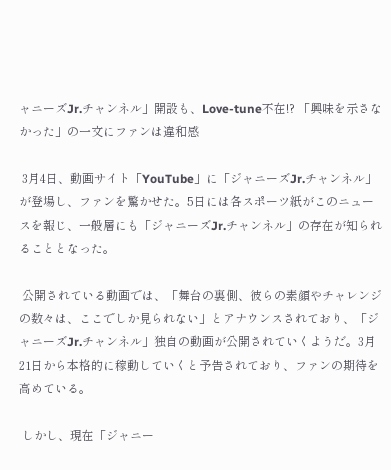ャニーズJr.チャンネル」開設も、Love-tune不在!? 「興味を示さなかった」の一文にファンは違和感

 3月4日、動画サイト「YouTube」に「ジャニーズJr.チャンネル」が登場し、ファンを驚かせた。5日には各スポーツ紙がこのニュースを報じ、一般層にも「ジャニーズJr.チャンネル」の存在が知られることとなった。

 公開されている動画では、「舞台の裏側、彼らの素顔やチャレンジの数々は、ここでしか見られない」とアナウンスされており、「ジャニーズJr.チャンネル」独自の動画が公開されていくようだ。3月21日から本格的に稼動していくと予告されており、ファンの期待を高めている。

 しかし、現在「ジャニー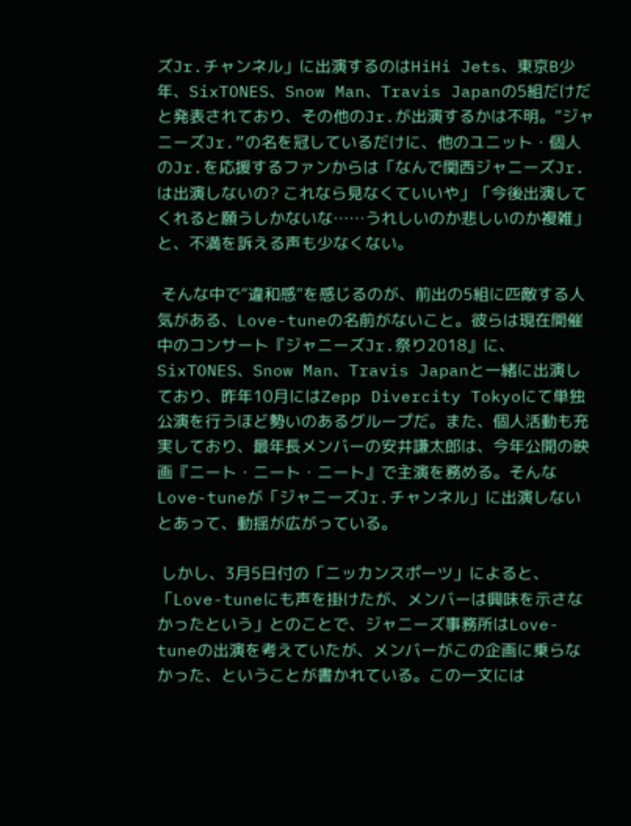ズJr.チャンネル」に出演するのはHiHi Jets、東京B少年、SixTONES、Snow Man、Travis Japanの5組だけだと発表されており、その他のJr.が出演するかは不明。“ジャニーズJr.”の名を冠しているだけに、他のユニット・個人のJr.を応援するファンからは「なんで関西ジャニーズJr.は出演しないの? これなら見なくていいや」「今後出演してくれると願うしかないな……うれしいのか悲しいのか複雑」と、不満を訴える声も少なくない。

 そんな中で“違和感”を感じるのが、前出の5組に匹敵する人気がある、Love-tuneの名前がないこと。彼らは現在開催中のコンサート『ジャニーズJr.祭り2018』に、SixTONES、Snow Man、Travis Japanと一緒に出演しており、昨年10月にはZepp Divercity Tokyoにて単独公演を行うほど勢いのあるグループだ。また、個人活動も充実しており、最年長メンバーの安井謙太郎は、今年公開の映画『ニート・ニート・ニート』で主演を務める。そんなLove-tuneが「ジャニーズJr.チャンネル」に出演しないとあって、動揺が広がっている。

 しかし、3月5日付の「ニッカンスポーツ」によると、「Love-tuneにも声を掛けたが、メンバーは興味を示さなかったという」とのことで、ジャニーズ事務所はLove-tuneの出演を考えていたが、メンバーがこの企画に乗らなかった、ということが書かれている。この一文には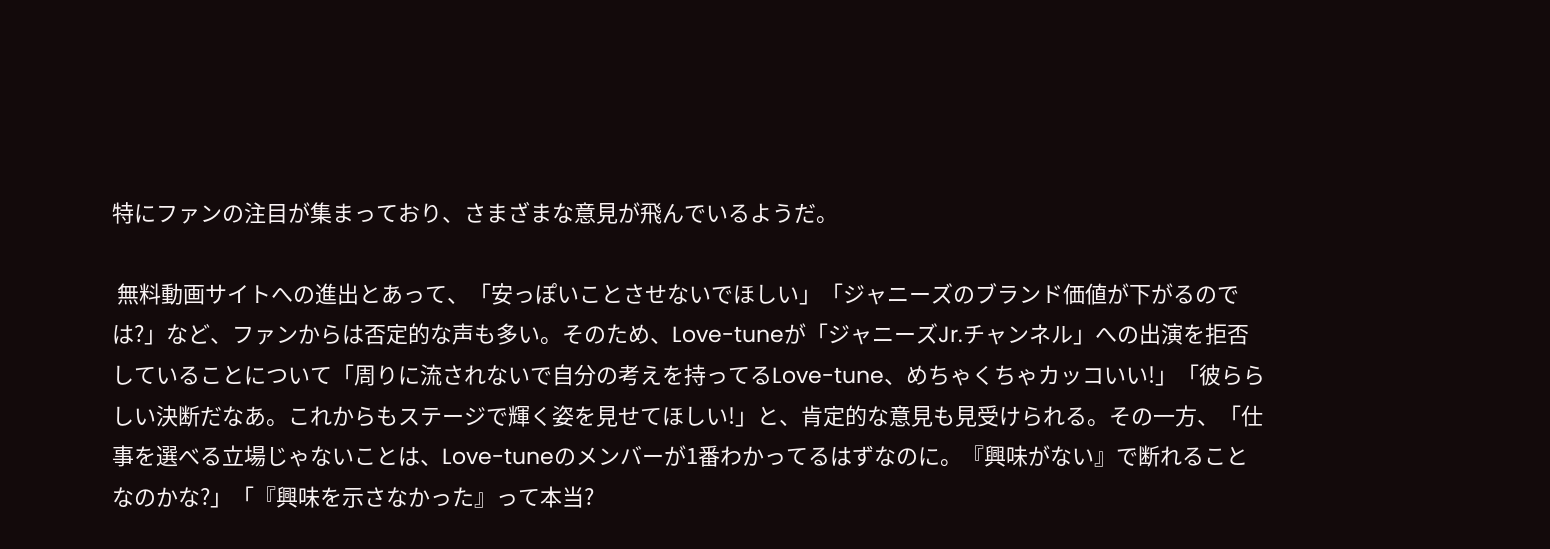特にファンの注目が集まっており、さまざまな意見が飛んでいるようだ。

 無料動画サイトへの進出とあって、「安っぽいことさせないでほしい」「ジャニーズのブランド価値が下がるのでは?」など、ファンからは否定的な声も多い。そのため、Love-tuneが「ジャニーズJr.チャンネル」への出演を拒否していることについて「周りに流されないで自分の考えを持ってるLove-tune、めちゃくちゃカッコいい!」「彼ららしい決断だなあ。これからもステージで輝く姿を見せてほしい!」と、肯定的な意見も見受けられる。その一方、「仕事を選べる立場じゃないことは、Love-tuneのメンバーが1番わかってるはずなのに。『興味がない』で断れることなのかな?」「『興味を示さなかった』って本当?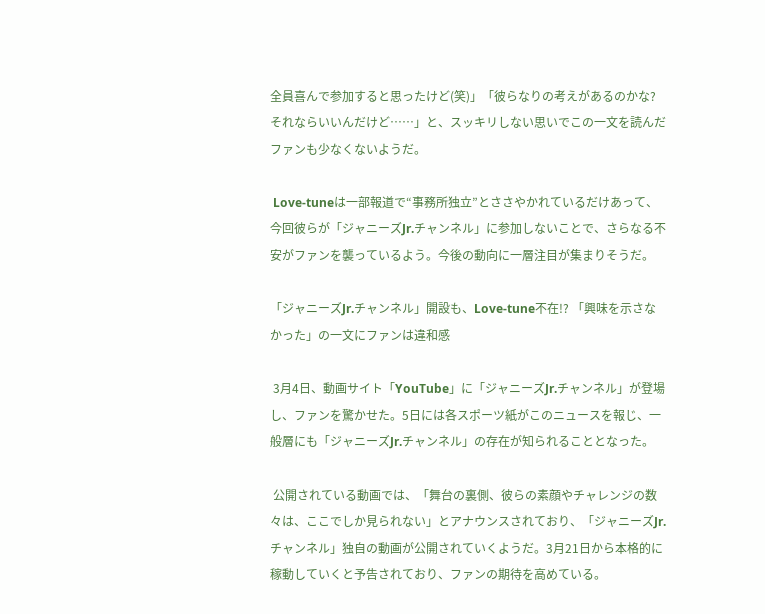全員喜んで参加すると思ったけど(笑)」「彼らなりの考えがあるのかな? それならいいんだけど……」と、スッキリしない思いでこの一文を読んだファンも少なくないようだ。

 Love-tuneは一部報道で“事務所独立”とささやかれているだけあって、今回彼らが「ジャニーズJr.チャンネル」に参加しないことで、さらなる不安がファンを襲っているよう。今後の動向に一層注目が集まりそうだ。

「ジャニーズJr.チャンネル」開設も、Love-tune不在!? 「興味を示さなかった」の一文にファンは違和感

 3月4日、動画サイト「YouTube」に「ジャニーズJr.チャンネル」が登場し、ファンを驚かせた。5日には各スポーツ紙がこのニュースを報じ、一般層にも「ジャニーズJr.チャンネル」の存在が知られることとなった。

 公開されている動画では、「舞台の裏側、彼らの素顔やチャレンジの数々は、ここでしか見られない」とアナウンスされており、「ジャニーズJr.チャンネル」独自の動画が公開されていくようだ。3月21日から本格的に稼動していくと予告されており、ファンの期待を高めている。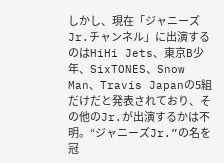しかし、現在「ジャニーズJr.チャンネル」に出演するのはHiHi Jets、東京B少年、SixTONES、Snow Man、Travis Japanの5組だけだと発表されており、その他のJr.が出演するかは不明。“ジャニーズJr.”の名を冠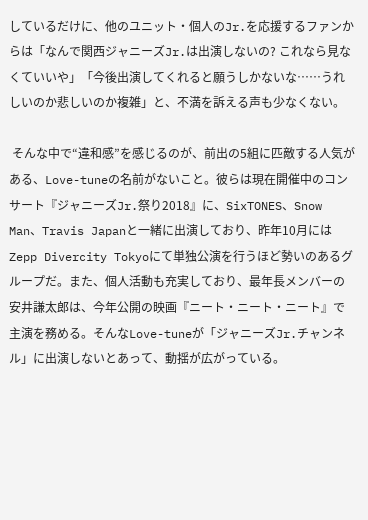しているだけに、他のユニット・個人のJr.を応援するファンからは「なんで関西ジャニーズJr.は出演しないの? これなら見なくていいや」「今後出演してくれると願うしかないな……うれしいのか悲しいのか複雑」と、不満を訴える声も少なくない。

 そんな中で“違和感”を感じるのが、前出の5組に匹敵する人気がある、Love-tuneの名前がないこと。彼らは現在開催中のコンサート『ジャニーズJr.祭り2018』に、SixTONES、Snow Man、Travis Japanと一緒に出演しており、昨年10月にはZepp Divercity Tokyoにて単独公演を行うほど勢いのあるグループだ。また、個人活動も充実しており、最年長メンバーの安井謙太郎は、今年公開の映画『ニート・ニート・ニート』で主演を務める。そんなLove-tuneが「ジャニーズJr.チャンネル」に出演しないとあって、動揺が広がっている。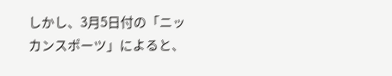しかし、3月5日付の「ニッカンスポーツ」によると、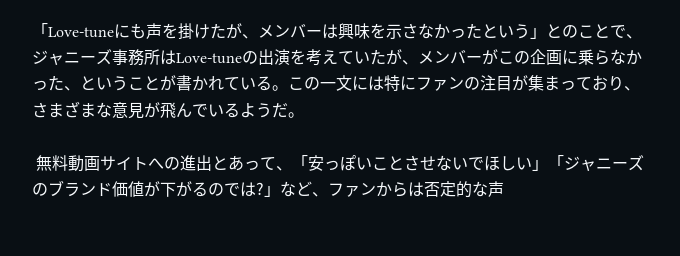「Love-tuneにも声を掛けたが、メンバーは興味を示さなかったという」とのことで、ジャニーズ事務所はLove-tuneの出演を考えていたが、メンバーがこの企画に乗らなかった、ということが書かれている。この一文には特にファンの注目が集まっており、さまざまな意見が飛んでいるようだ。

 無料動画サイトへの進出とあって、「安っぽいことさせないでほしい」「ジャニーズのブランド価値が下がるのでは?」など、ファンからは否定的な声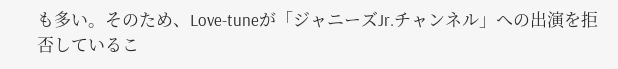も多い。そのため、Love-tuneが「ジャニーズJr.チャンネル」への出演を拒否しているこ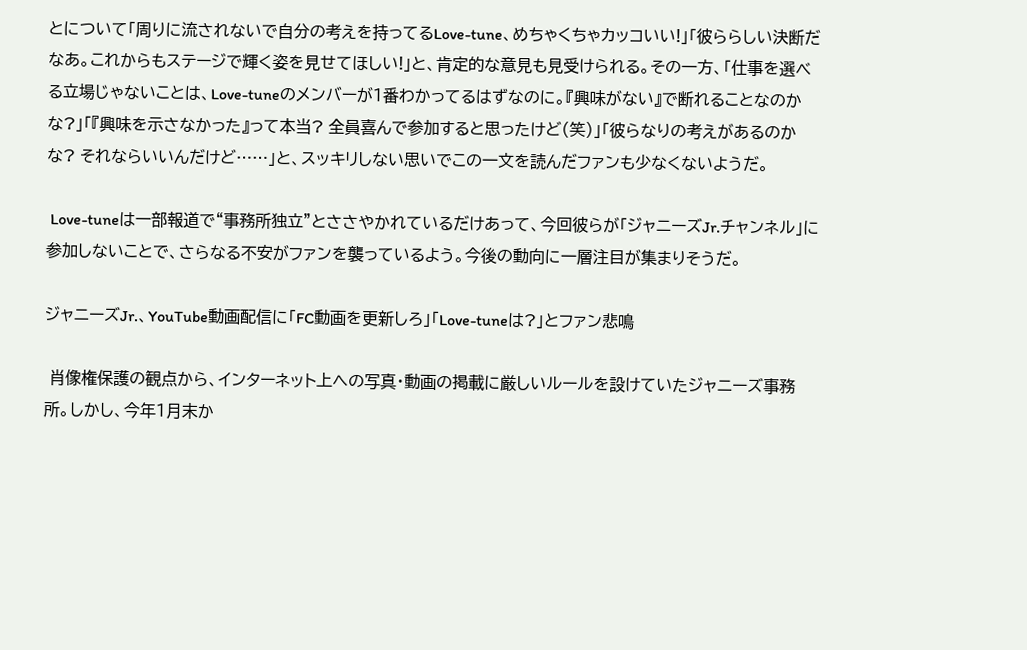とについて「周りに流されないで自分の考えを持ってるLove-tune、めちゃくちゃカッコいい!」「彼ららしい決断だなあ。これからもステージで輝く姿を見せてほしい!」と、肯定的な意見も見受けられる。その一方、「仕事を選べる立場じゃないことは、Love-tuneのメンバーが1番わかってるはずなのに。『興味がない』で断れることなのかな?」「『興味を示さなかった』って本当? 全員喜んで参加すると思ったけど(笑)」「彼らなりの考えがあるのかな? それならいいんだけど……」と、スッキリしない思いでこの一文を読んだファンも少なくないようだ。

 Love-tuneは一部報道で“事務所独立”とささやかれているだけあって、今回彼らが「ジャニーズJr.チャンネル」に参加しないことで、さらなる不安がファンを襲っているよう。今後の動向に一層注目が集まりそうだ。

ジャニーズJr.、YouTube動画配信に「FC動画を更新しろ」「Love-tuneは?」とファン悲鳴

 肖像権保護の観点から、インターネット上への写真・動画の掲載に厳しいルールを設けていたジャニーズ事務所。しかし、今年1月末か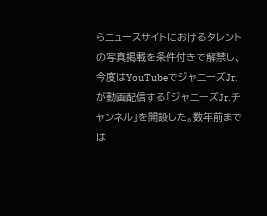らニュースサイトにおけるタレントの写真掲載を条件付きで解禁し、今度はYouTubeでジャニーズJr.が動画配信する「ジャニーズJr.チャンネル」を開設した。数年前までは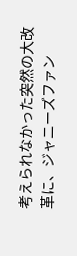考えられなかった突然の大改革に、ジャニーズファン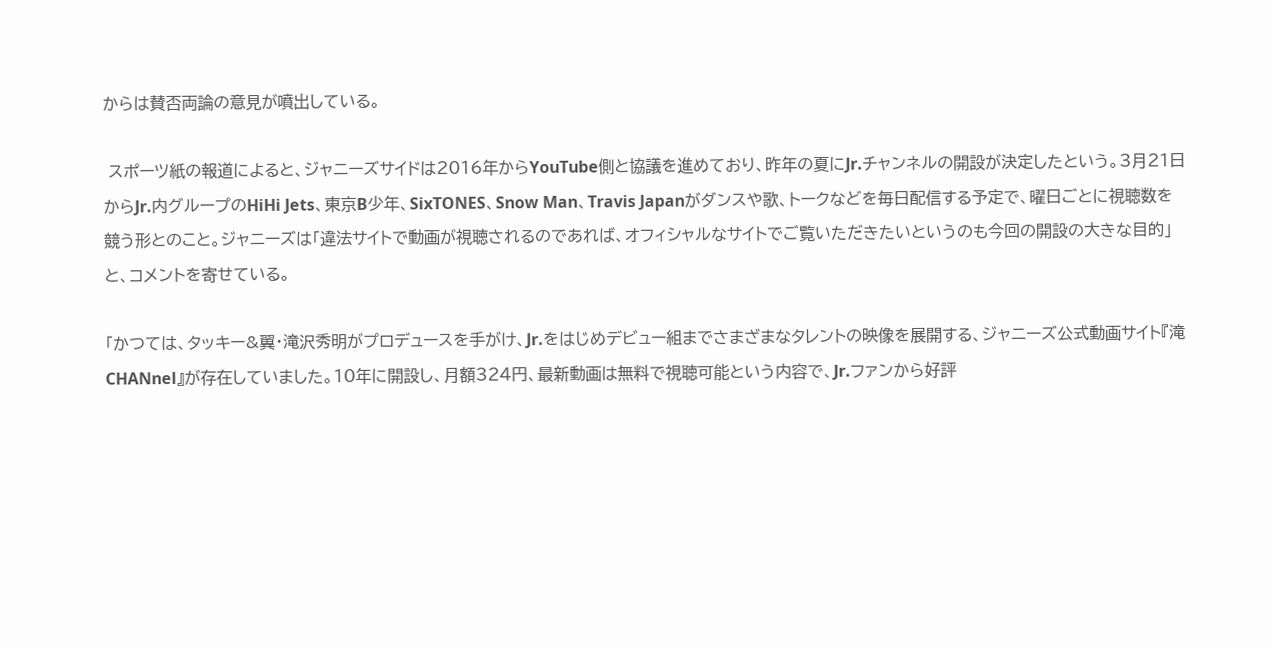からは賛否両論の意見が噴出している。

 スポーツ紙の報道によると、ジャニーズサイドは2016年からYouTube側と協議を進めており、昨年の夏にJr.チャンネルの開設が決定したという。3月21日からJr.内グループのHiHi Jets、東京B少年、SixTONES、Snow Man、Travis Japanがダンスや歌、トークなどを毎日配信する予定で、曜日ごとに視聴数を競う形とのこと。ジャニーズは「違法サイトで動画が視聴されるのであれば、オフィシャルなサイトでご覧いただきたいというのも今回の開設の大きな目的」と、コメントを寄せている。

「かつては、タッキー&翼・滝沢秀明がプロデュースを手がけ、Jr.をはじめデビュー組までさまざまなタレントの映像を展開する、ジャニーズ公式動画サイト『滝CHANnel』が存在していました。10年に開設し、月額324円、最新動画は無料で視聴可能という内容で、Jr.ファンから好評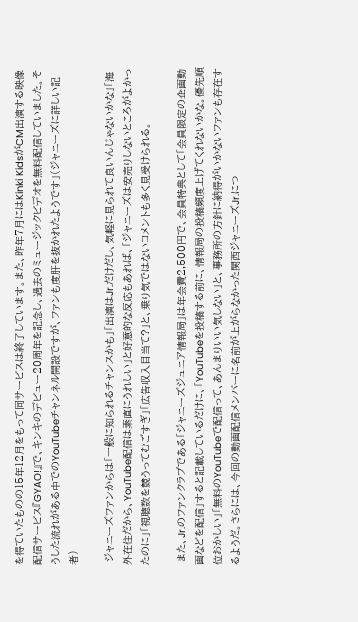を得ていたものの15年12月をもって同サービスは終了しています。また、昨年7月にはKinki KidsがCM出演する映像配信サービス『GYAO!』で、キンキのデビュー20周年を記念し、過去のミュージックビデオを無料配信していました。そうした流れがある中でのYouTubeチャンネル開設ですが、ファンも度肝を抜かれたようです」(ジャニーズに詳しい記者)

 ジャニーズファンからは「一般に知られるチャンスかも」「出演はJr.だけだし、気軽に見られて良いんじゃないかな」「海外在住だから、YouTube配信は素直にうれしい」と好意的な反応もあれば、「ジャニーズは安売りしないところがよかったのに」「視聴数を競うってむごすぎ」「広告収入目当て?」と、乗り気ではないコメントも多く見受けられる。

 また、Jr.のファンクラブである「ジャニーズジュニア情報局」は年会費2,500円で、会員特典として「会員限定の企画動画などを配信」すると記載しているだけに、「YouTubeを投稿する前に、情報局の投稿頻度上げてくれないかな。優先順位おかしい」「無料のYouTubeで配信って、あんまりいい気しない」と、事務所の方針に納得がいかないファンも存在するようだ。さらには、今回の動画配信メンバーに名前が上がらなかった関西ジャニーズJr.につ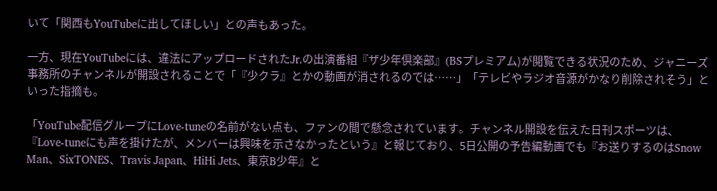いて「関西もYouTubeに出してほしい」との声もあった。

一方、現在YouTubeには、違法にアップロードされたJr.の出演番組『ザ少年倶楽部』(BSプレミアム)が閲覧できる状況のため、ジャニーズ事務所のチャンネルが開設されることで「『少クラ』とかの動画が消されるのでは……」「テレビやラジオ音源がかなり削除されそう」といった指摘も。

「YouTube配信グループにLove-tuneの名前がない点も、ファンの間で懸念されています。チャンネル開設を伝えた日刊スポーツは、『Love-tuneにも声を掛けたが、メンバーは興味を示さなかったという』と報じており、5日公開の予告編動画でも『お送りするのはSnow Man、SixTONES、Travis Japan、HiHi Jets、東京B少年』と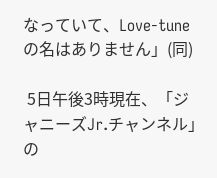なっていて、Love-tune の名はありません」(同)

 5日午後3時現在、「ジャニーズJr.チャンネル」の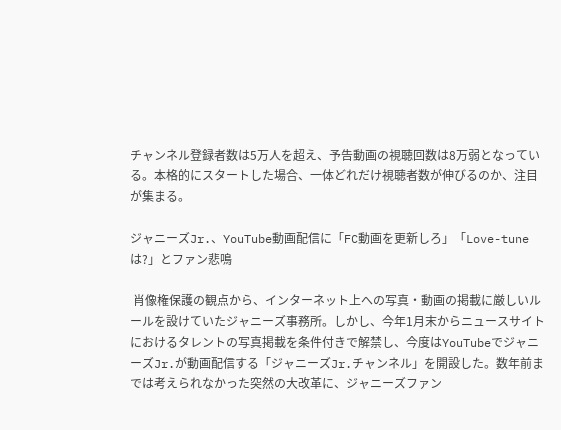チャンネル登録者数は5万人を超え、予告動画の視聴回数は8万弱となっている。本格的にスタートした場合、一体どれだけ視聴者数が伸びるのか、注目が集まる。

ジャニーズJr.、YouTube動画配信に「FC動画を更新しろ」「Love-tuneは?」とファン悲鳴

 肖像権保護の観点から、インターネット上への写真・動画の掲載に厳しいルールを設けていたジャニーズ事務所。しかし、今年1月末からニュースサイトにおけるタレントの写真掲載を条件付きで解禁し、今度はYouTubeでジャニーズJr.が動画配信する「ジャニーズJr.チャンネル」を開設した。数年前までは考えられなかった突然の大改革に、ジャニーズファン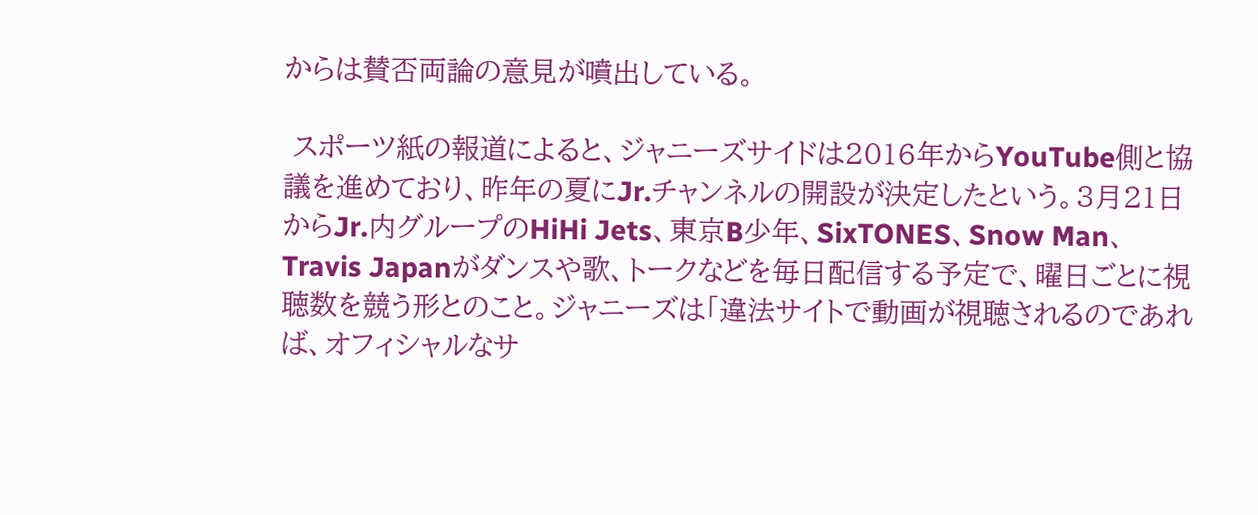からは賛否両論の意見が噴出している。

 スポーツ紙の報道によると、ジャニーズサイドは2016年からYouTube側と協議を進めており、昨年の夏にJr.チャンネルの開設が決定したという。3月21日からJr.内グループのHiHi Jets、東京B少年、SixTONES、Snow Man、Travis Japanがダンスや歌、トークなどを毎日配信する予定で、曜日ごとに視聴数を競う形とのこと。ジャニーズは「違法サイトで動画が視聴されるのであれば、オフィシャルなサ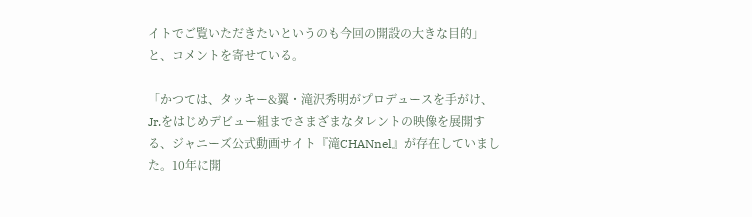イトでご覧いただきたいというのも今回の開設の大きな目的」と、コメントを寄せている。

「かつては、タッキー&翼・滝沢秀明がプロデュースを手がけ、Jr.をはじめデビュー組までさまざまなタレントの映像を展開する、ジャニーズ公式動画サイト『滝CHANnel』が存在していました。10年に開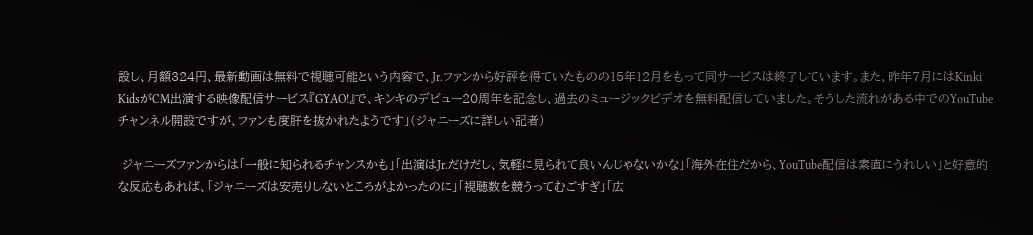設し、月額324円、最新動画は無料で視聴可能という内容で、Jr.ファンから好評を得ていたものの15年12月をもって同サービスは終了しています。また、昨年7月にはKinki KidsがCM出演する映像配信サービス『GYAO!』で、キンキのデビュー20周年を記念し、過去のミュージックビデオを無料配信していました。そうした流れがある中でのYouTubeチャンネル開設ですが、ファンも度肝を抜かれたようです」(ジャニーズに詳しい記者)

 ジャニーズファンからは「一般に知られるチャンスかも」「出演はJr.だけだし、気軽に見られて良いんじゃないかな」「海外在住だから、YouTube配信は素直にうれしい」と好意的な反応もあれば、「ジャニーズは安売りしないところがよかったのに」「視聴数を競うってむごすぎ」「広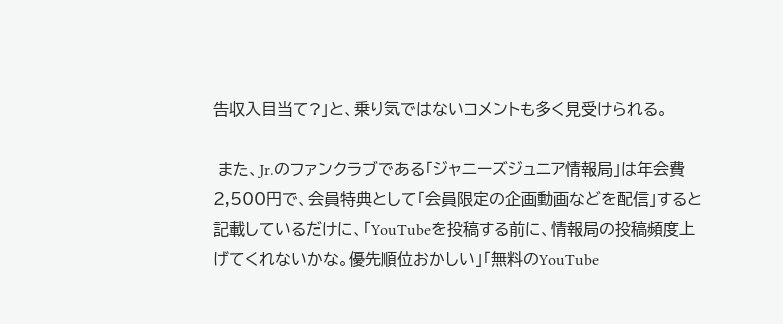告収入目当て?」と、乗り気ではないコメントも多く見受けられる。

 また、Jr.のファンクラブである「ジャニーズジュニア情報局」は年会費2,500円で、会員特典として「会員限定の企画動画などを配信」すると記載しているだけに、「YouTubeを投稿する前に、情報局の投稿頻度上げてくれないかな。優先順位おかしい」「無料のYouTube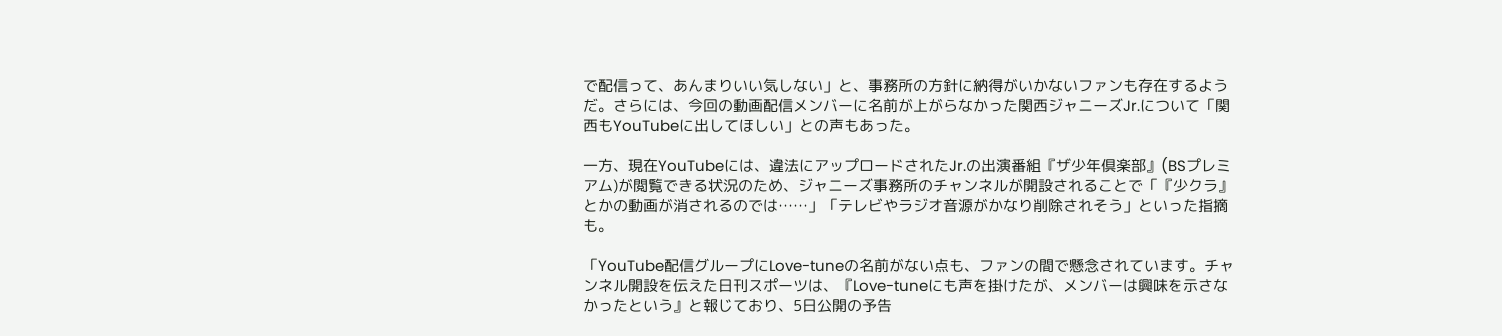で配信って、あんまりいい気しない」と、事務所の方針に納得がいかないファンも存在するようだ。さらには、今回の動画配信メンバーに名前が上がらなかった関西ジャニーズJr.について「関西もYouTubeに出してほしい」との声もあった。

一方、現在YouTubeには、違法にアップロードされたJr.の出演番組『ザ少年倶楽部』(BSプレミアム)が閲覧できる状況のため、ジャニーズ事務所のチャンネルが開設されることで「『少クラ』とかの動画が消されるのでは……」「テレビやラジオ音源がかなり削除されそう」といった指摘も。

「YouTube配信グループにLove-tuneの名前がない点も、ファンの間で懸念されています。チャンネル開設を伝えた日刊スポーツは、『Love-tuneにも声を掛けたが、メンバーは興味を示さなかったという』と報じており、5日公開の予告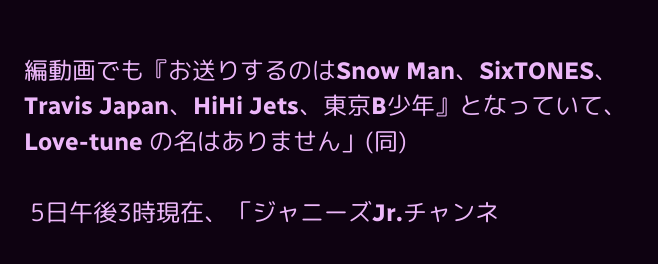編動画でも『お送りするのはSnow Man、SixTONES、Travis Japan、HiHi Jets、東京B少年』となっていて、Love-tune の名はありません」(同)

 5日午後3時現在、「ジャニーズJr.チャンネ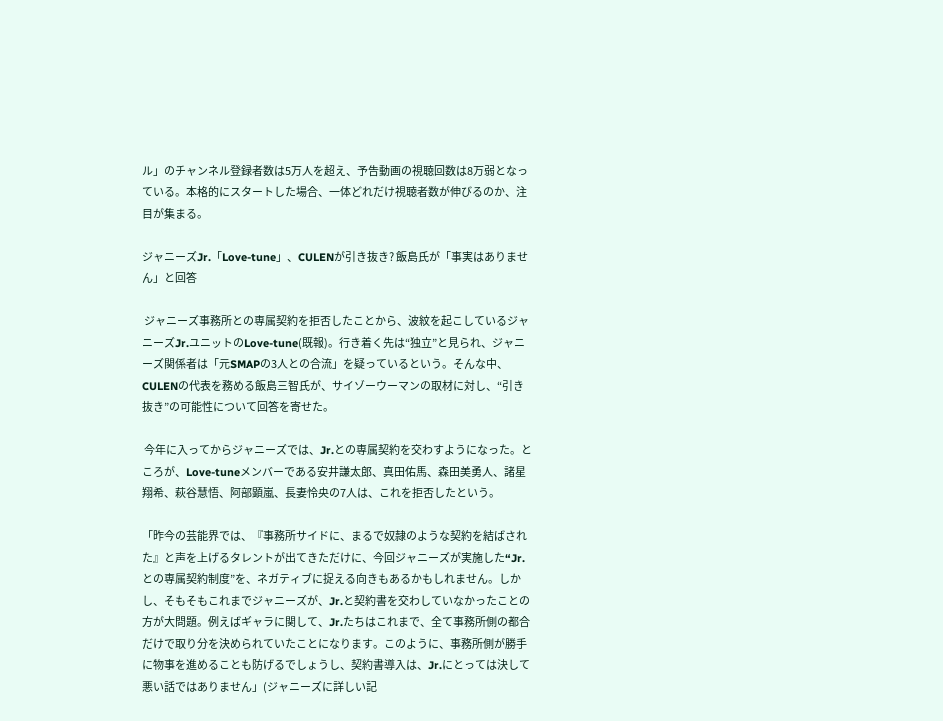ル」のチャンネル登録者数は5万人を超え、予告動画の視聴回数は8万弱となっている。本格的にスタートした場合、一体どれだけ視聴者数が伸びるのか、注目が集まる。

ジャニーズJr.「Love-tune」、CULENが引き抜き? 飯島氏が「事実はありません」と回答

 ジャニーズ事務所との専属契約を拒否したことから、波紋を起こしているジャニーズJr.ユニットのLove‐tune(既報)。行き着く先は“独立”と見られ、ジャニーズ関係者は「元SMAPの3人との合流」を疑っているという。そんな中、CULENの代表を務める飯島三智氏が、サイゾーウーマンの取材に対し、“引き抜き”の可能性について回答を寄せた。

 今年に入ってからジャニーズでは、Jr.との専属契約を交わすようになった。ところが、Love‐tuneメンバーである安井謙太郎、真田佑馬、森田美勇人、諸星翔希、萩谷慧悟、阿部顕嵐、長妻怜央の7人は、これを拒否したという。

「昨今の芸能界では、『事務所サイドに、まるで奴隷のような契約を結ばされた』と声を上げるタレントが出てきただけに、今回ジャニーズが実施した“Jr.との専属契約制度”を、ネガティブに捉える向きもあるかもしれません。しかし、そもそもこれまでジャニーズが、Jr.と契約書を交わしていなかったことの方が大問題。例えばギャラに関して、Jr.たちはこれまで、全て事務所側の都合だけで取り分を決められていたことになります。このように、事務所側が勝手に物事を進めることも防げるでしょうし、契約書導入は、Jr.にとっては決して悪い話ではありません」(ジャニーズに詳しい記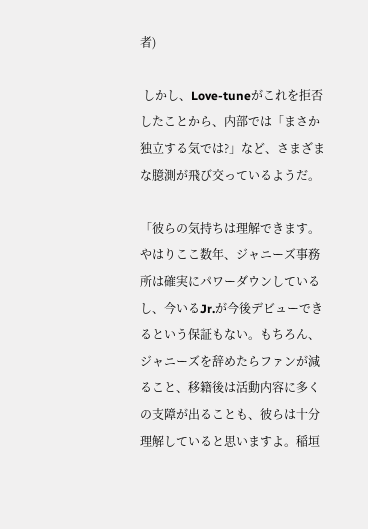者)

 しかし、Love‐tuneがこれを拒否したことから、内部では「まさか独立する気では?」など、さまざまな臆測が飛び交っているようだ。

「彼らの気持ちは理解できます。やはりここ数年、ジャニーズ事務所は確実にパワーダウンしているし、今いるJr.が今後デビューできるという保証もない。もちろん、ジャニーズを辞めたらファンが減ること、移籍後は活動内容に多くの支障が出ることも、彼らは十分理解していると思いますよ。稲垣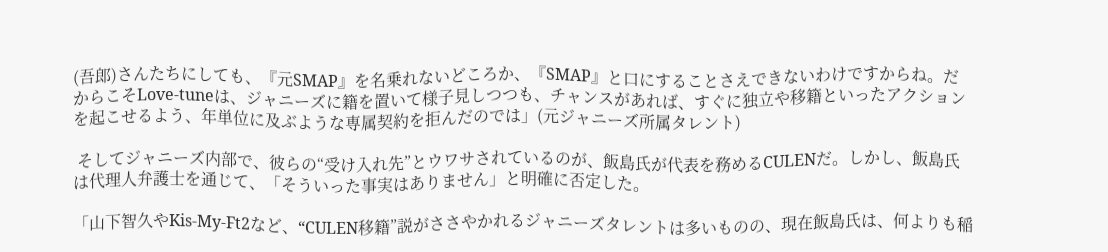(吾郎)さんたちにしても、『元SMAP』を名乗れないどころか、『SMAP』と口にすることさえできないわけですからね。だからこそLove‐tuneは、ジャニーズに籍を置いて様子見しつつも、チャンスがあれば、すぐに独立や移籍といったアクションを起こせるよう、年単位に及ぶような専属契約を拒んだのでは」(元ジャニーズ所属タレント)

 そしてジャニーズ内部で、彼らの“受け入れ先”とウワサされているのが、飯島氏が代表を務めるCULENだ。しかし、飯島氏は代理人弁護士を通じて、「そういった事実はありません」と明確に否定した。

「山下智久やKis‐My‐Ft2など、“CULEN移籍”説がささやかれるジャニーズタレントは多いものの、現在飯島氏は、何よりも稲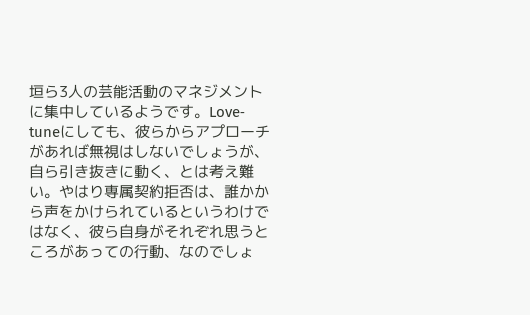垣ら3人の芸能活動のマネジメントに集中しているようです。Love‐tuneにしても、彼らからアプローチがあれば無視はしないでしょうが、自ら引き抜きに動く、とは考え難い。やはり専属契約拒否は、誰かから声をかけられているというわけではなく、彼ら自身がそれぞれ思うところがあっての行動、なのでしょ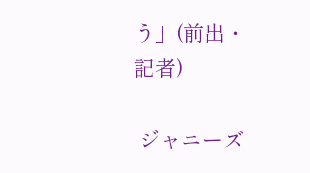う」(前出・記者)

 ジャニーズ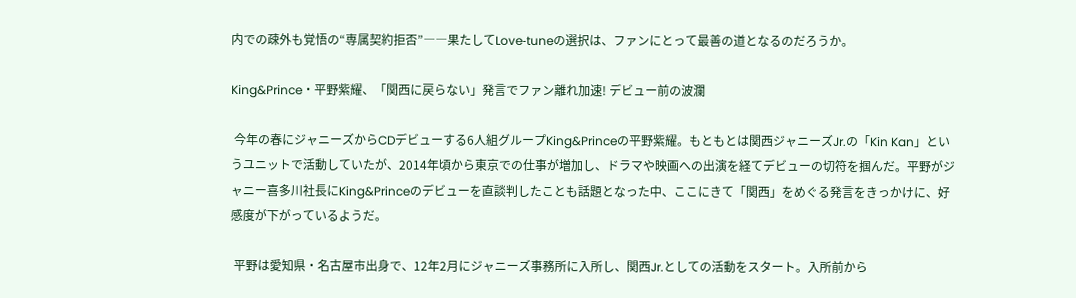内での疎外も覚悟の“専属契約拒否”――果たしてLove‐tuneの選択は、ファンにとって最善の道となるのだろうか。

King&Prince・平野紫耀、「関西に戻らない」発言でファン離れ加速! デビュー前の波瀾

 今年の春にジャニーズからCDデビューする6人組グループKing&Princeの平野紫耀。もともとは関西ジャニーズJr.の「Kin Kan」というユニットで活動していたが、2014年頃から東京での仕事が増加し、ドラマや映画への出演を経てデビューの切符を掴んだ。平野がジャニー喜多川社長にKing&Princeのデビューを直談判したことも話題となった中、ここにきて「関西」をめぐる発言をきっかけに、好感度が下がっているようだ。

 平野は愛知県・名古屋市出身で、12年2月にジャニーズ事務所に入所し、関西Jr.としての活動をスタート。入所前から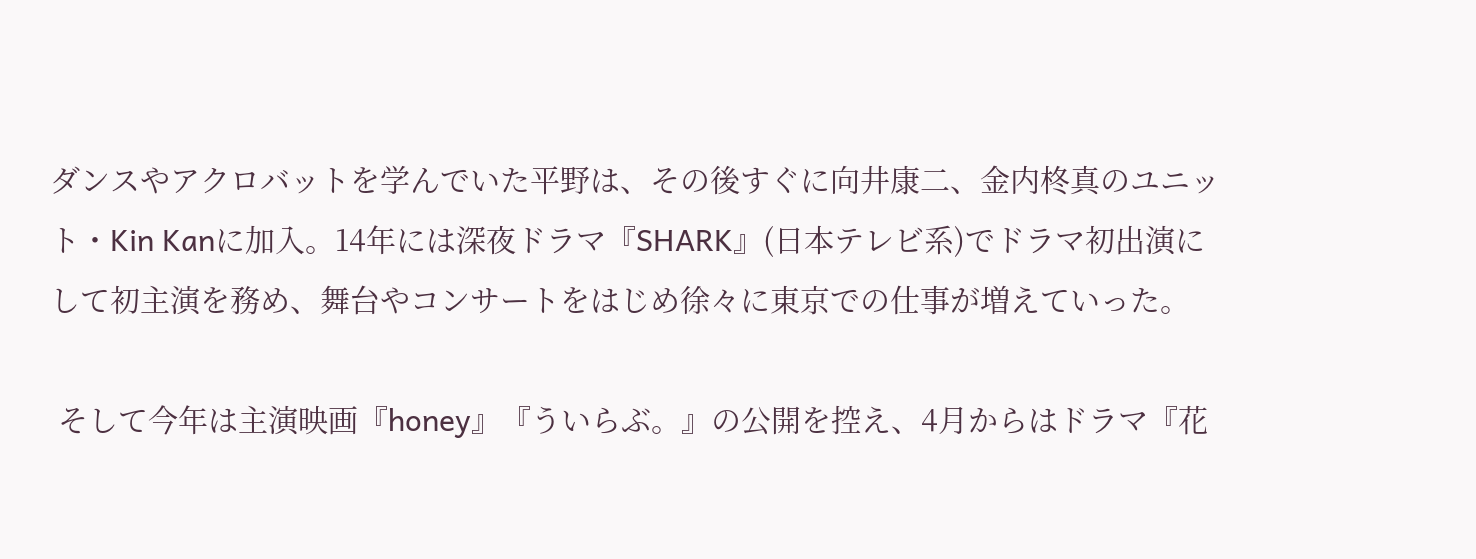ダンスやアクロバットを学んでいた平野は、その後すぐに向井康二、金内柊真のユニット・Kin Kanに加入。14年には深夜ドラマ『SHARK』(日本テレビ系)でドラマ初出演にして初主演を務め、舞台やコンサートをはじめ徐々に東京での仕事が増えていった。

 そして今年は主演映画『honey』『ういらぶ。』の公開を控え、4月からはドラマ『花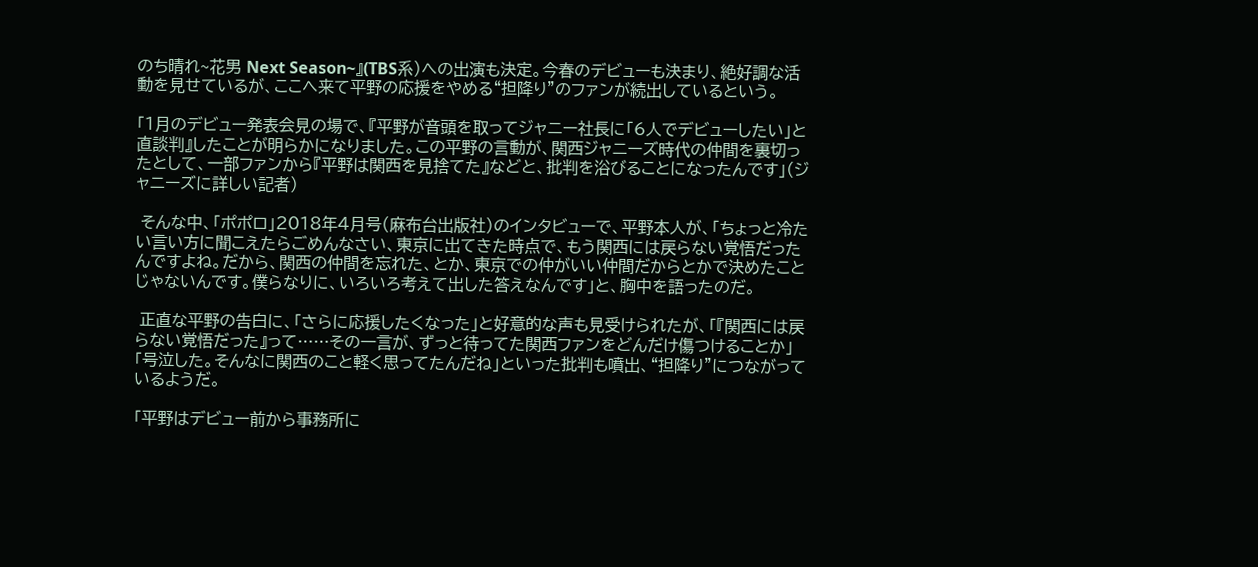のち晴れ~花男 Next Season~』(TBS系)への出演も決定。今春のデビューも決まり、絶好調な活動を見せているが、ここへ来て平野の応援をやめる“担降り”のファンが続出しているという。

「1月のデビュー発表会見の場で、『平野が音頭を取ってジャニー社長に「6人でデビューしたい」と直談判』したことが明らかになりました。この平野の言動が、関西ジャニーズ時代の仲間を裏切ったとして、一部ファンから『平野は関西を見捨てた』などと、批判を浴びることになったんです」(ジャニーズに詳しい記者)

 そんな中、「ポポロ」2018年4月号(麻布台出版社)のインタビューで、平野本人が、「ちょっと冷たい言い方に聞こえたらごめんなさい、東京に出てきた時点で、もう関西には戻らない覚悟だったんですよね。だから、関西の仲間を忘れた、とか、東京での仲がいい仲間だからとかで決めたことじゃないんです。僕らなりに、いろいろ考えて出した答えなんです」と、胸中を語ったのだ。

 正直な平野の告白に、「さらに応援したくなった」と好意的な声も見受けられたが、「『関西には戻らない覚悟だった』って……その一言が、ずっと待ってた関西ファンをどんだけ傷つけることか」「号泣した。そんなに関西のこと軽く思ってたんだね」といった批判も噴出、“担降り”につながっているようだ。

「平野はデビュー前から事務所に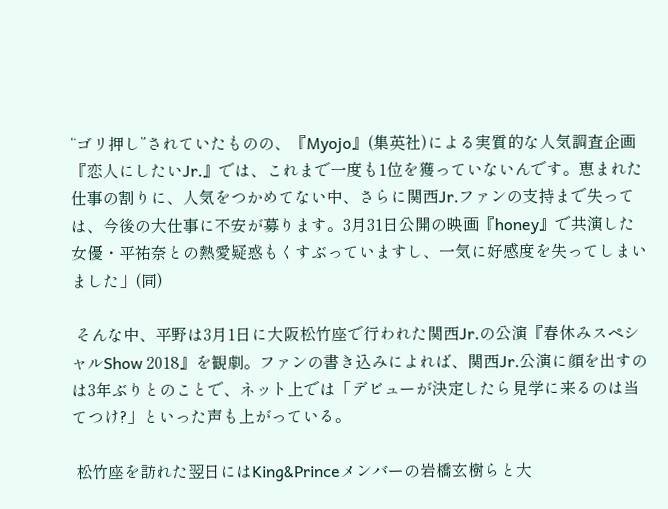“ゴリ押し”されていたものの、『Myojo』(集英社)による実質的な人気調査企画『恋人にしたいJr.』では、これまで一度も1位を獲っていないんです。恵まれた仕事の割りに、人気をつかめてない中、さらに関西Jr.ファンの支持まで失っては、今後の大仕事に不安が募ります。3月31日公開の映画『honey』で共演した女優・平祐奈との熱愛疑惑もくすぶっていますし、一気に好感度を失ってしまいました」(同)

 そんな中、平野は3月1日に大阪松竹座で行われた関西Jr.の公演『春休みスペシャルShow 2018』を観劇。ファンの書き込みによれば、関西Jr.公演に顔を出すのは3年ぶりとのことで、ネット上では「デビューが決定したら見学に来るのは当てつけ?」といった声も上がっている。

 松竹座を訪れた翌日にはKing&Princeメンバーの岩橋玄樹らと大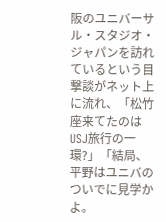阪のユニバーサル・スタジオ・ジャパンを訪れているという目撃談がネット上に流れ、「松竹座来てたのはUSJ旅行の一環?」「結局、平野はユニバのついでに見学かよ。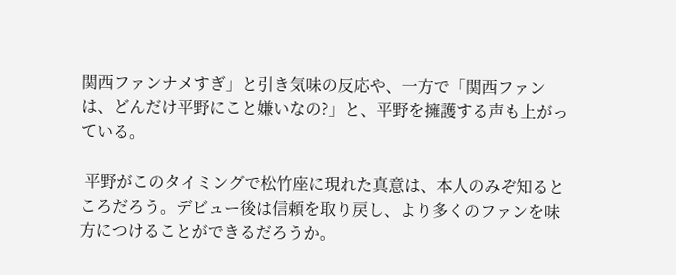関西ファンナメすぎ」と引き気味の反応や、一方で「関西ファンは、どんだけ平野にこと嫌いなの?」と、平野を擁護する声も上がっている。

 平野がこのタイミングで松竹座に現れた真意は、本人のみぞ知るところだろう。デビュー後は信頼を取り戻し、より多くのファンを味方につけることができるだろうか。